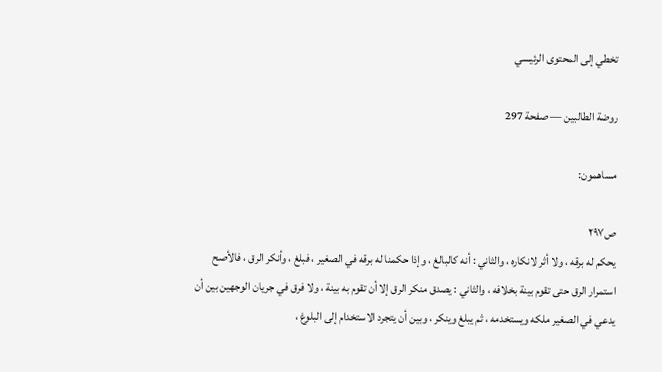تخطي إلى المحتوى الرئيسي

روضة الطالبين — صفحة 297

مساهمون:

ص٢٩٧
يحكم له برقه ، ولا أثر لانكاره ، والثاني : أنه كالبالغ ، وإذا حكمنا له برقه في الصغير ، فبلغ ، وأنكر الرق ، فالأصح استمرار الرق حتى تقوم بينة بخلافه ، والثاني : يصدق منكر الرق إلا أن تقوم به بينة ، ولا فرق في جريان الوجهين بين أن يدعي في الصغير ملكه ويستخدمه ، ثم يبلغ وينكر ، وبين أن يتجرد الاستخدام إلى البلوغ ،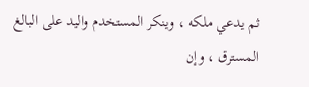ثم يدعي ملكه ، وينكر المستخدم واليد على البالغ المسترق ، وإن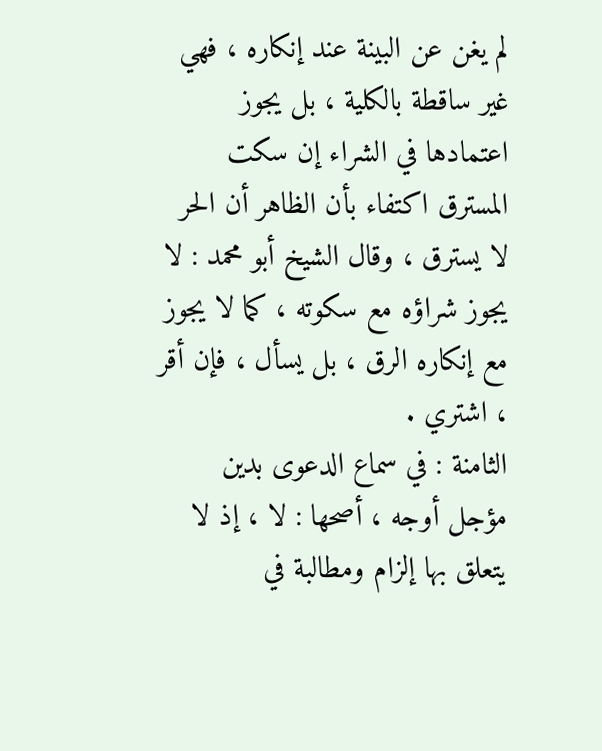لم يغن عن البينة عند إنكاره ، فهي غير ساقطة بالكلية ، بل يجوز اعتمادها في الشراء إن سكت المسترق اكتفاء بأن الظاهر أن الحر لا يسترق ، وقال الشيخ أبو محمد : لا يجوز شراؤه مع سكوته ، كما لا يجوز مع إنكاره الرق ، بل يسأل ، فإن أقر ، اشتري .
الثامنة : في سماع الدعوى بدين مؤجل أوجه ، أصحها : لا ، إذ لا يتعلق بها إلزام ومطالبة في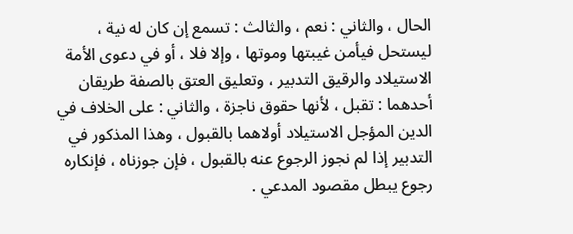الحال ، والثاني : نعم ، والثالث : تسمع إن كان له نية ، ليستحل فيأمن غيبتها وموتها ، وإلا فلا ، أو في دعوى الأمة الاستيلاد والرقيق التدبير ، وتعليق العتق بالصفة طريقان أحدهما : تقبل ، لأنها حقوق ناجزة ، والثاني : على الخلاف في الدين المؤجل الاستيلاد أولاهما بالقبول ، وهذا المذكور في التدبير إذا لم نجوز الرجوع عنه بالقبول ، فإن جوزناه ، فإنكاره رجوع يبطل مقصود المدعي .